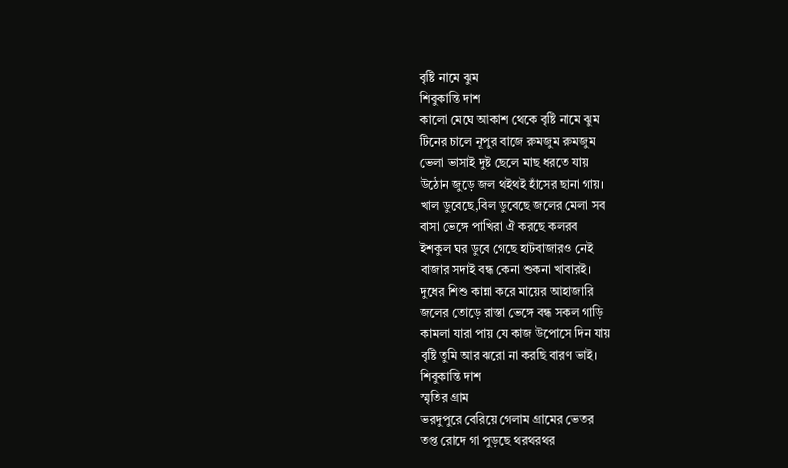বৃষ্টি নামে ঝুম
শিবুকান্তি দাশ
কালো মেঘে আকাশ থেকে বৃষ্টি নামে ঝুম
টিনের চালে নূপুর বাজে রুমজুম রুমজুম
ভেলা ভাসাই দুষ্ট ছেলে মাছ ধরতে যায়
উঠোন জুড়ে জল থইথই হাঁসের ছানা গায়।
খাল ডুবেছে,বিল ডুবেছে জলের মেলা সব
বাসা ভেঙ্গে পাখিরা ঐ করছে কলরব
ইশকুল ঘর ডুবে গেছে হাটবাজারও নেই
বাজার সদাই বন্ধ কেনা শুকনা খাবারই।
দুধের শিশু কান্না করে মায়ের আহাজারি
জলের তোড়ে রাস্তা ভেঙ্গে বন্ধ সকল গাড়ি
কামলা যারা পায় যে কাজ উপোসে দিন যায়
বৃষ্টি তুমি আর ঝরো না করছি বারণ ভাই।
শিবুকান্তি দাশ
স্মৃতির গ্রাম
ভরদুপুরে বেরিয়ে গেলাম গ্রামের ভেতর
তপ্ত রোদে গা পুড়ছে থরথরথর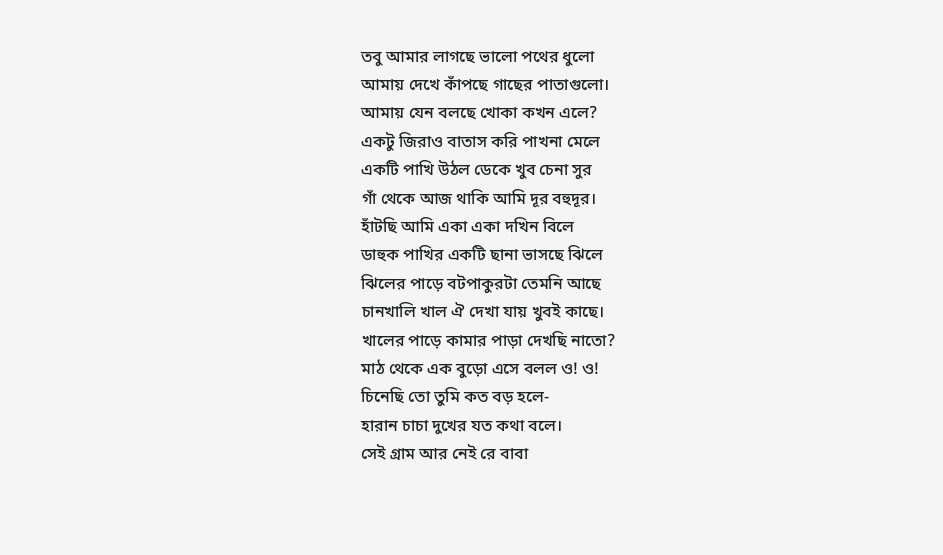তবু আমার লাগছে ভালো পথের ধুলো
আমায় দেখে কাঁপছে গাছের পাতাগুলো।
আমায় যেন বলছে খোকা কখন এলে?
একটু জিরাও বাতাস করি পাখনা মেলে
একটি পাখি উঠল ডেকে খুব চেনা সুর
গাঁ থেকে আজ থাকি আমি দূর বহুদূর।
হাঁটছি আমি একা একা দখিন বিলে
ডাহুক পাখির একটি ছানা ভাসছে ঝিলে
ঝিলের পাড়ে বটপাকুরটা তেমনি আছে
চানখালি খাল ঐ দেখা যায় খুবই কাছে।
খালের পাড়ে কামার পাড়া দেখছি নাতো?
মাঠ থেকে এক বুড়ো এসে বলল ও! ও!
চিনেছি তো তুমি কত বড় হলে-
হারান চাচা দুখের যত কথা বলে।
সেই গ্রাম আর নেই রে বাবা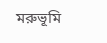মরুভূমি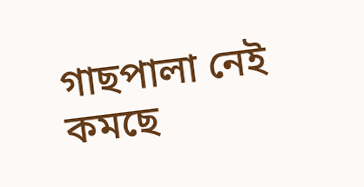গাছপালা নেই কমছে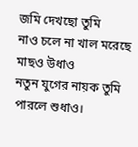জমি দেখছো তুমি
নাও চলে না খাল মরেছে মাছও উধাও
নতুন যুগের নায়ক তুমি পারলে শুধাও।